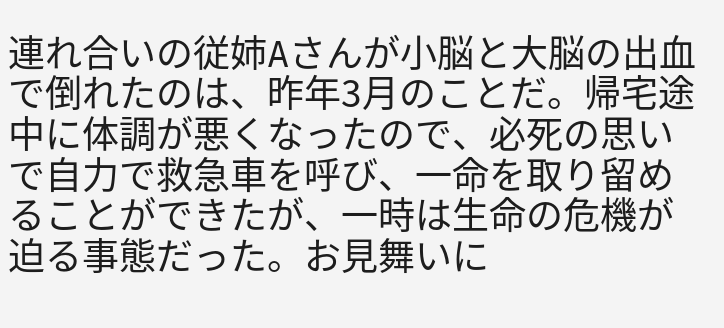連れ合いの従姉Aさんが小脳と大脳の出血で倒れたのは、昨年3月のことだ。帰宅途中に体調が悪くなったので、必死の思いで自力で救急車を呼び、一命を取り留めることができたが、一時は生命の危機が迫る事態だった。お見舞いに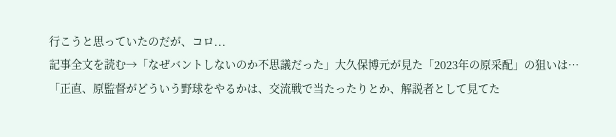行こうと思っていたのだが、コロ...
記事全文を読む→「なぜバントしないのか不思議だった」大久保博元が見た「2023年の原采配」の狙いは…
「正直、原監督がどういう野球をやるかは、交流戦で当たったりとか、解説者として見てた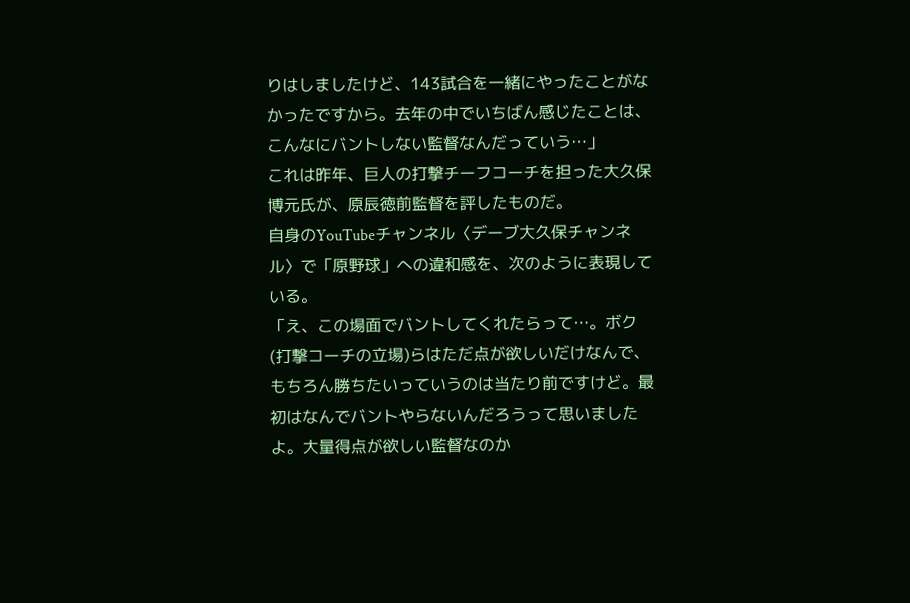りはしましたけど、143試合を一緒にやったことがなかったですから。去年の中でいちばん感じたことは、こんなにバントしない監督なんだっていう…」
これは昨年、巨人の打撃チーフコーチを担った大久保博元氏が、原辰徳前監督を評したものだ。
自身のYouTubeチャンネル〈デーブ大久保チャンネル〉で「原野球」への違和感を、次のように表現している。
「え、この場面でバントしてくれたらって…。ボク(打撃コーチの立場)らはただ点が欲しいだけなんで、もちろん勝ちたいっていうのは当たり前ですけど。最初はなんでバントやらないんだろうって思いましたよ。大量得点が欲しい監督なのか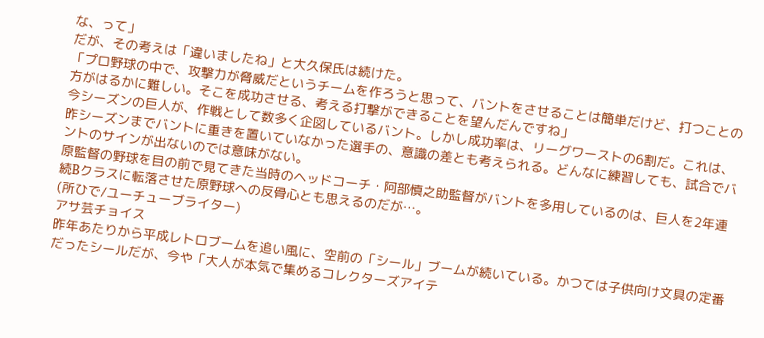な、って」
だが、その考えは「違いましたね」と大久保氏は続けた。
「プロ野球の中で、攻撃力が脅威だというチームを作ろうと思って、バントをさせることは簡単だけど、打つことの方がはるかに難しい。そこを成功させる、考える打撃ができることを望んだんですね」
今シーズンの巨人が、作戦として数多く企図しているバント。しかし成功率は、リーグワーストの6割だ。これは、昨シーズンまでバントに重きを置いていなかった選手の、意識の差とも考えられる。どんなに練習しても、試合でバントのサインが出ないのでは意味がない。
原監督の野球を目の前で見てきた当時のヘッドコーチ・阿部慎之助監督がバントを多用しているのは、巨人を2年連続Bクラスに転落させた原野球への反骨心とも思えるのだが…。
(所ひで/ユーチューブライター)
アサ芸チョイス
昨年あたりから平成レトロブームを追い風に、空前の「シール」ブームが続いている。かつては子供向け文具の定番だったシールだが、今や「大人が本気で集めるコレクターズアイテ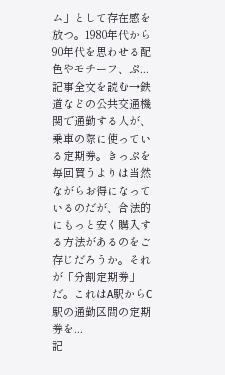ム」として存在感を放つ。1980年代から90年代を思わせる配色やモチーフ、ぷ...
記事全文を読む→鉄道などの公共交通機関で通勤する人が、乗車の際に使っている定期券。きっぷを毎回買うよりは当然ながらお得になっているのだが、合法的にもっと安く購入する方法があるのをご存じだろうか。それが「分割定期券」だ。これはA駅からC駅の通勤区間の定期券を...
記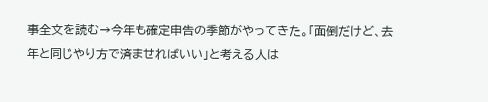事全文を読む→今年も確定申告の季節がやってきた。「面倒だけど、去年と同じやり方で済ませればいい」と考える人は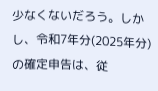少なくないだろう。しかし、令和7年分(2025年分)の確定申告は、従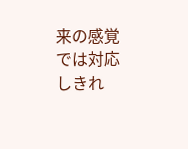来の感覚では対応しきれ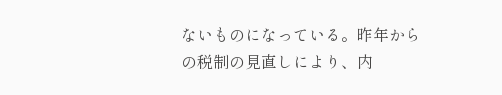ないものになっている。昨年からの税制の見直しにより、内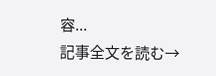容...
記事全文を読む→